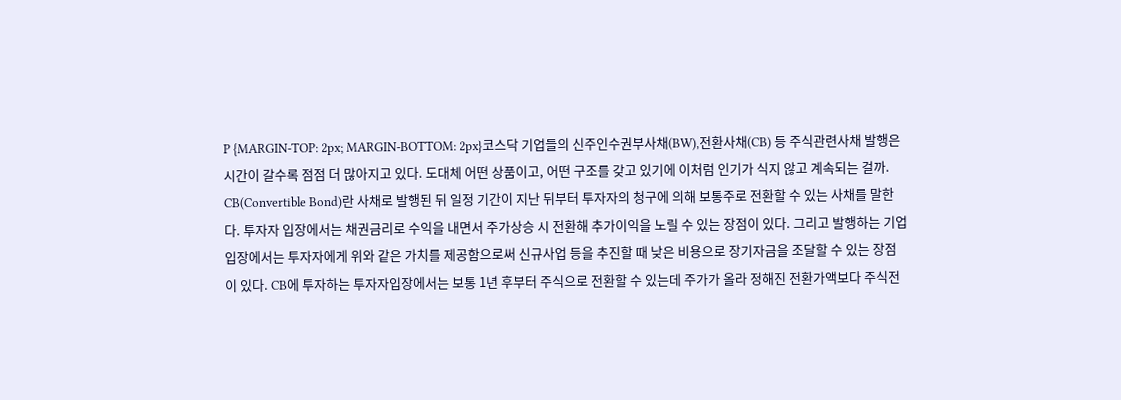P {MARGIN-TOP: 2px; MARGIN-BOTTOM: 2px}코스닥 기업들의 신주인수권부사채(BW),전환사채(CB) 등 주식관련사채 발행은 시간이 갈수록 점점 더 많아지고 있다. 도대체 어떤 상품이고, 어떤 구조를 갖고 있기에 이처럼 인기가 식지 않고 계속되는 걸까. CB(Convertible Bond)란 사채로 발행된 뒤 일정 기간이 지난 뒤부터 투자자의 청구에 의해 보통주로 전환할 수 있는 사채를 말한다. 투자자 입장에서는 채권금리로 수익을 내면서 주가상승 시 전환해 추가이익을 노릴 수 있는 장점이 있다. 그리고 발행하는 기업 입장에서는 투자자에게 위와 같은 가치를 제공함으로써 신규사업 등을 추진할 때 낮은 비용으로 장기자금을 조달할 수 있는 장점이 있다. CB에 투자하는 투자자입장에서는 보통 1년 후부터 주식으로 전환할 수 있는데 주가가 올라 정해진 전환가액보다 주식전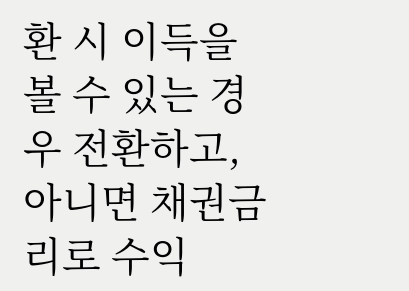환 시 이득을 볼 수 있는 경우 전환하고, 아니면 채권금리로 수익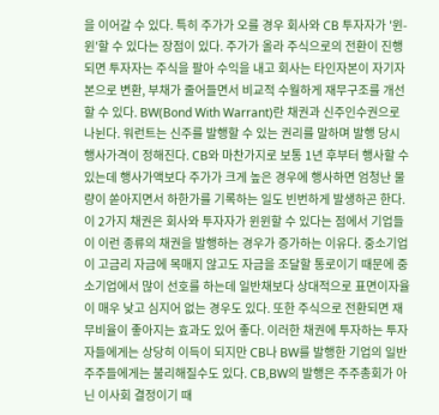을 이어갈 수 있다. 특히 주가가 오를 경우 회사와 CB 투자자가 '윈-윈'할 수 있다는 장점이 있다. 주가가 올라 주식으로의 전환이 진행되면 투자자는 주식을 팔아 수익을 내고 회사는 타인자본이 자기자본으로 변환, 부채가 줄어들면서 비교적 수월하게 재무구조를 개선할 수 있다. BW(Bond With Warrant)란 채권과 신주인수권으로 나뉜다. 워런트는 신주를 발행할 수 있는 권리를 말하며 발행 당시 행사가격이 정해진다. CB와 마찬가지로 보통 1년 후부터 행사할 수 있는데 행사가액보다 주가가 크게 높은 경우에 행사하면 엄청난 물량이 쏟아지면서 하한가를 기록하는 일도 빈번하게 발생하곤 한다. 이 2가지 채권은 회사와 투자자가 윈윈할 수 있다는 점에서 기업들이 이런 종류의 채권을 발행하는 경우가 증가하는 이유다. 중소기업이 고금리 자금에 목매지 않고도 자금을 조달할 통로이기 때문에 중소기업에서 많이 선호를 하는데 일반채보다 상대적으로 표면이자율이 매우 낮고 심지어 없는 경우도 있다. 또한 주식으로 전환되면 재무비율이 좋아지는 효과도 있어 좋다. 이러한 채권에 투자하는 투자자들에게는 상당히 이득이 되지만 CB나 BW를 발행한 기업의 일반주주들에게는 불리해질수도 있다. CB,BW의 발행은 주주총회가 아닌 이사회 결정이기 때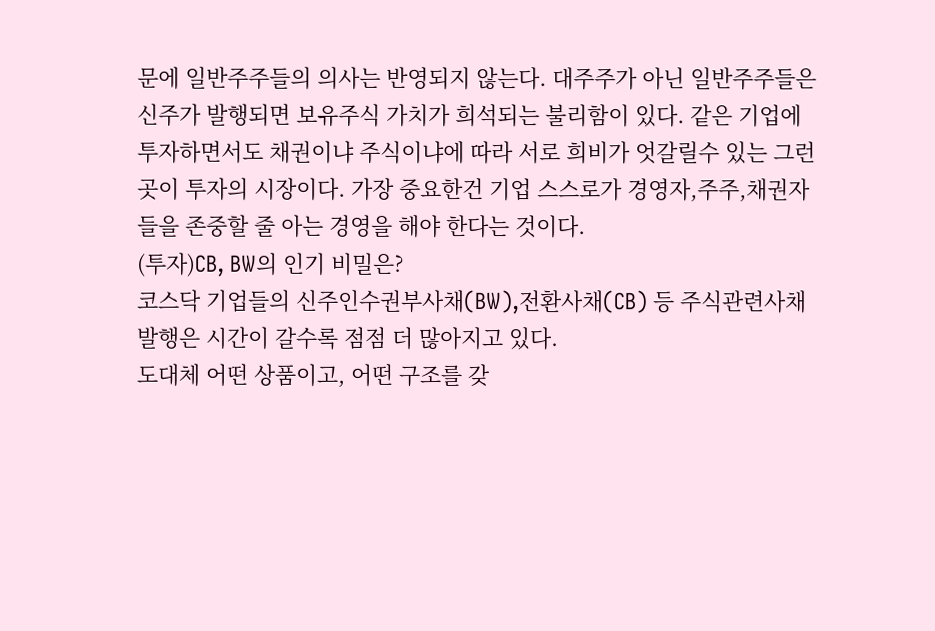문에 일반주주들의 의사는 반영되지 않는다. 대주주가 아닌 일반주주들은 신주가 발행되면 보유주식 가치가 희석되는 불리함이 있다. 같은 기업에 투자하면서도 채권이냐 주식이냐에 따라 서로 희비가 엇갈릴수 있는 그런곳이 투자의 시장이다. 가장 중요한건 기업 스스로가 경영자,주주,채권자들을 존중할 줄 아는 경영을 해야 한다는 것이다.
(투자)CB, BW의 인기 비밀은?
코스닥 기업들의 신주인수권부사채(BW),전환사채(CB) 등 주식관련사채 발행은 시간이 갈수록 점점 더 많아지고 있다.
도대체 어떤 상품이고, 어떤 구조를 갖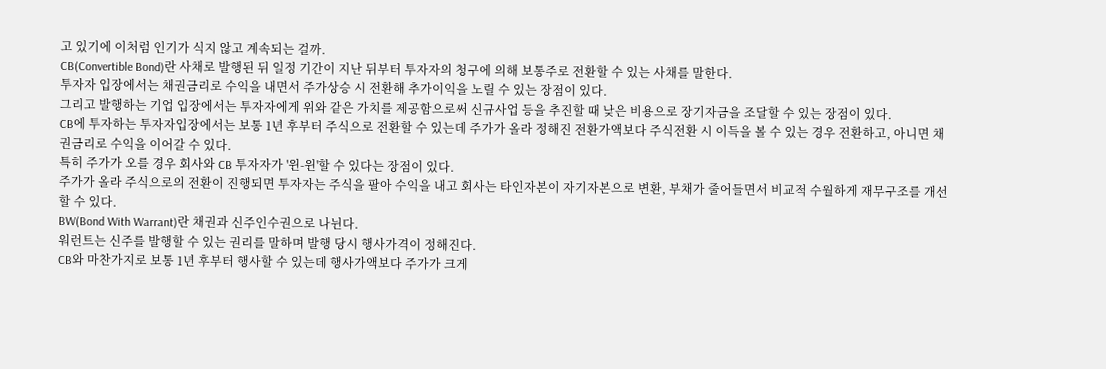고 있기에 이처럼 인기가 식지 않고 계속되는 걸까.
CB(Convertible Bond)란 사채로 발행된 뒤 일정 기간이 지난 뒤부터 투자자의 청구에 의해 보통주로 전환할 수 있는 사채를 말한다.
투자자 입장에서는 채권금리로 수익을 내면서 주가상승 시 전환해 추가이익을 노릴 수 있는 장점이 있다.
그리고 발행하는 기업 입장에서는 투자자에게 위와 같은 가치를 제공함으로써 신규사업 등을 추진할 때 낮은 비용으로 장기자금을 조달할 수 있는 장점이 있다.
CB에 투자하는 투자자입장에서는 보통 1년 후부터 주식으로 전환할 수 있는데 주가가 올라 정해진 전환가액보다 주식전환 시 이득을 볼 수 있는 경우 전환하고, 아니면 채권금리로 수익을 이어갈 수 있다.
특히 주가가 오를 경우 회사와 CB 투자자가 '윈-윈'할 수 있다는 장점이 있다.
주가가 올라 주식으로의 전환이 진행되면 투자자는 주식을 팔아 수익을 내고 회사는 타인자본이 자기자본으로 변환, 부채가 줄어들면서 비교적 수월하게 재무구조를 개선할 수 있다.
BW(Bond With Warrant)란 채권과 신주인수권으로 나뉜다.
워런트는 신주를 발행할 수 있는 권리를 말하며 발행 당시 행사가격이 정해진다.
CB와 마찬가지로 보통 1년 후부터 행사할 수 있는데 행사가액보다 주가가 크게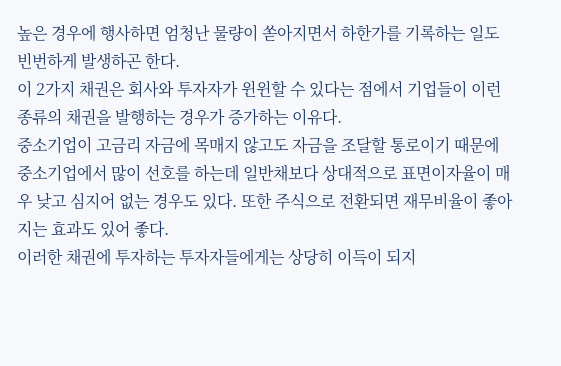높은 경우에 행사하면 엄청난 물량이 쏟아지면서 하한가를 기록하는 일도 빈번하게 발생하곤 한다.
이 2가지 채권은 회사와 투자자가 윈윈할 수 있다는 점에서 기업들이 이런 종류의 채권을 발행하는 경우가 증가하는 이유다.
중소기업이 고금리 자금에 목매지 않고도 자금을 조달할 통로이기 때문에 중소기업에서 많이 선호를 하는데 일반채보다 상대적으로 표면이자율이 매우 낮고 심지어 없는 경우도 있다. 또한 주식으로 전환되면 재무비율이 좋아지는 효과도 있어 좋다.
이러한 채권에 투자하는 투자자들에게는 상당히 이득이 되지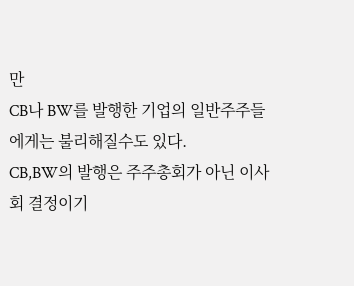만
CB나 BW를 발행한 기업의 일반주주들에게는 불리해질수도 있다.
CB,BW의 발행은 주주총회가 아닌 이사회 결정이기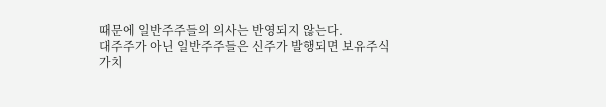때문에 일반주주들의 의사는 반영되지 않는다.
대주주가 아닌 일반주주들은 신주가 발행되면 보유주식 가치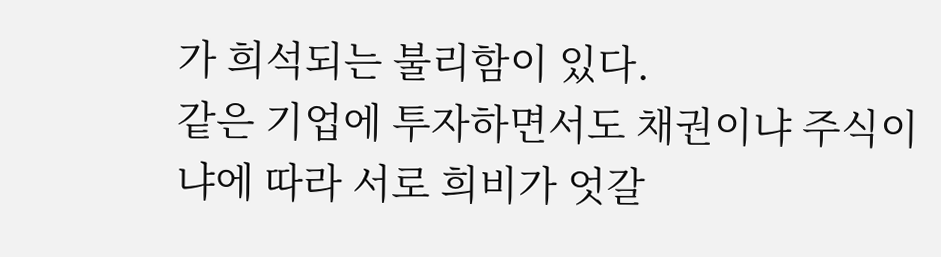가 희석되는 불리함이 있다.
같은 기업에 투자하면서도 채권이냐 주식이냐에 따라 서로 희비가 엇갈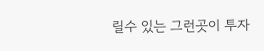릴수 있는 그런곳이 투자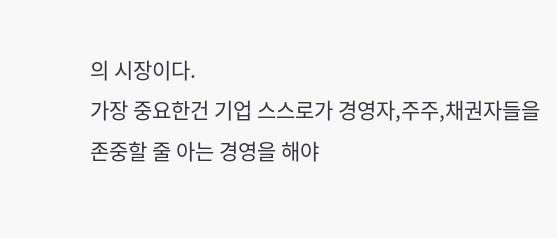의 시장이다.
가장 중요한건 기업 스스로가 경영자,주주,채권자들을 존중할 줄 아는 경영을 해야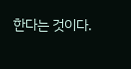한다는 것이다.